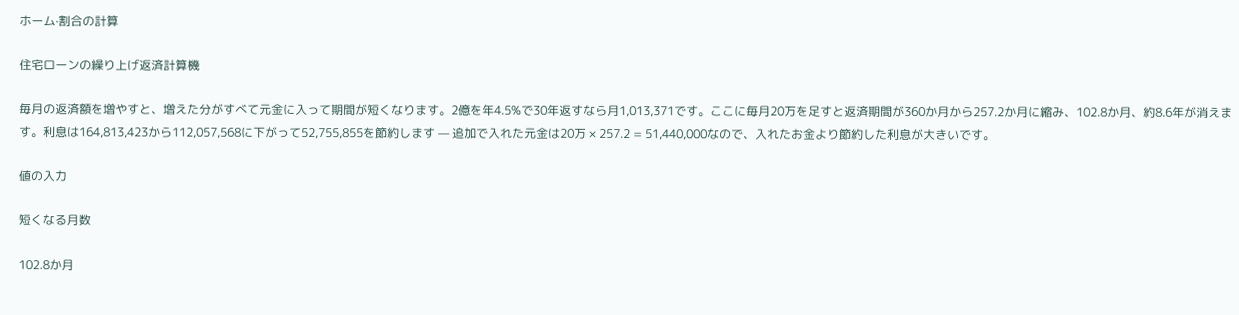ホーム·割合の計算

住宅ローンの繰り上げ返済計算機

毎月の返済額を増やすと、増えた分がすべて元金に入って期間が短くなります。2億を年4.5%で30年返すなら月1,013,371です。ここに毎月20万を足すと返済期間が360か月から257.2か月に縮み、102.8か月、約8.6年が消えます。利息は164,813,423から112,057,568に下がって52,755,855を節約します — 追加で入れた元金は20万 × 257.2 = 51,440,000なので、入れたお金より節約した利息が大きいです。

値の入力

短くなる月数

102.8か月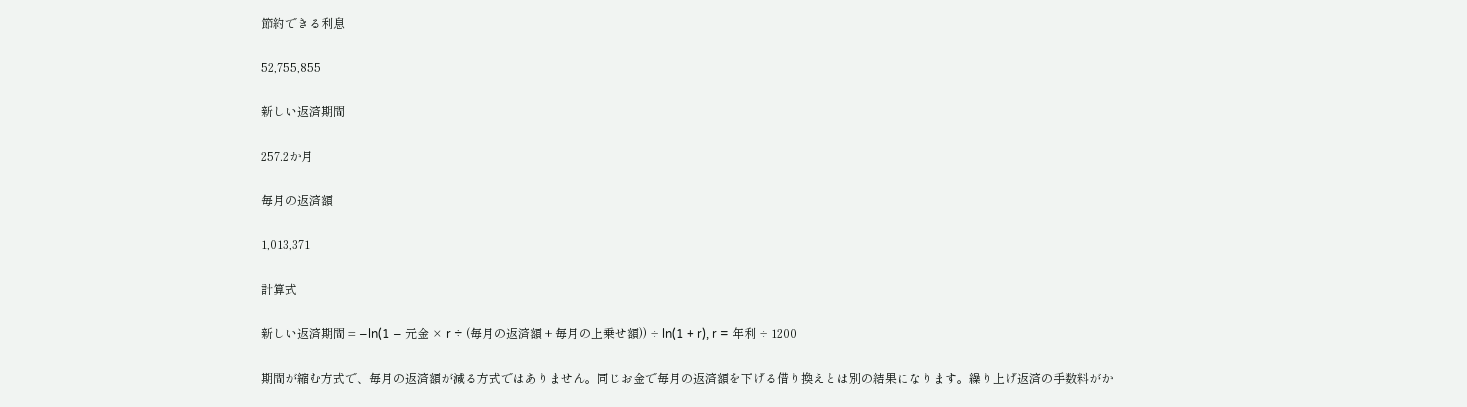節約できる利息

52,755,855

新しい返済期間

257.2か月

毎月の返済額

1,013,371

計算式

新しい返済期間 = −ln(1 − 元金 × r ÷ (毎月の返済額 + 毎月の上乗せ額)) ÷ ln(1 + r), r = 年利 ÷ 1200

期間が縮む方式で、毎月の返済額が減る方式ではありません。同じお金で毎月の返済額を下げる借り換えとは別の結果になります。繰り上げ返済の手数料がか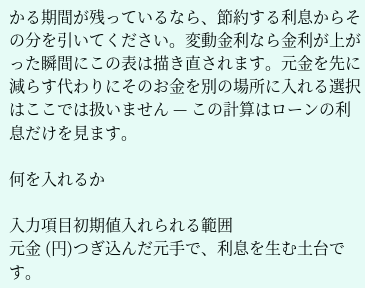かる期間が残っているなら、節約する利息からその分を引いてください。変動金利なら金利が上がった瞬間にこの表は描き直されます。元金を先に減らす代わりにそのお金を別の場所に入れる選択はここでは扱いません — この計算はローンの利息だけを見ます。

何を入れるか

入力項目初期値入れられる範囲
元金 (円)つぎ込んだ元手で、利息を生む土台です。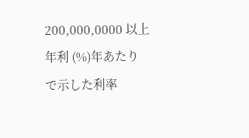200,000,0000 以上
年利 (%)年あたりで示した利率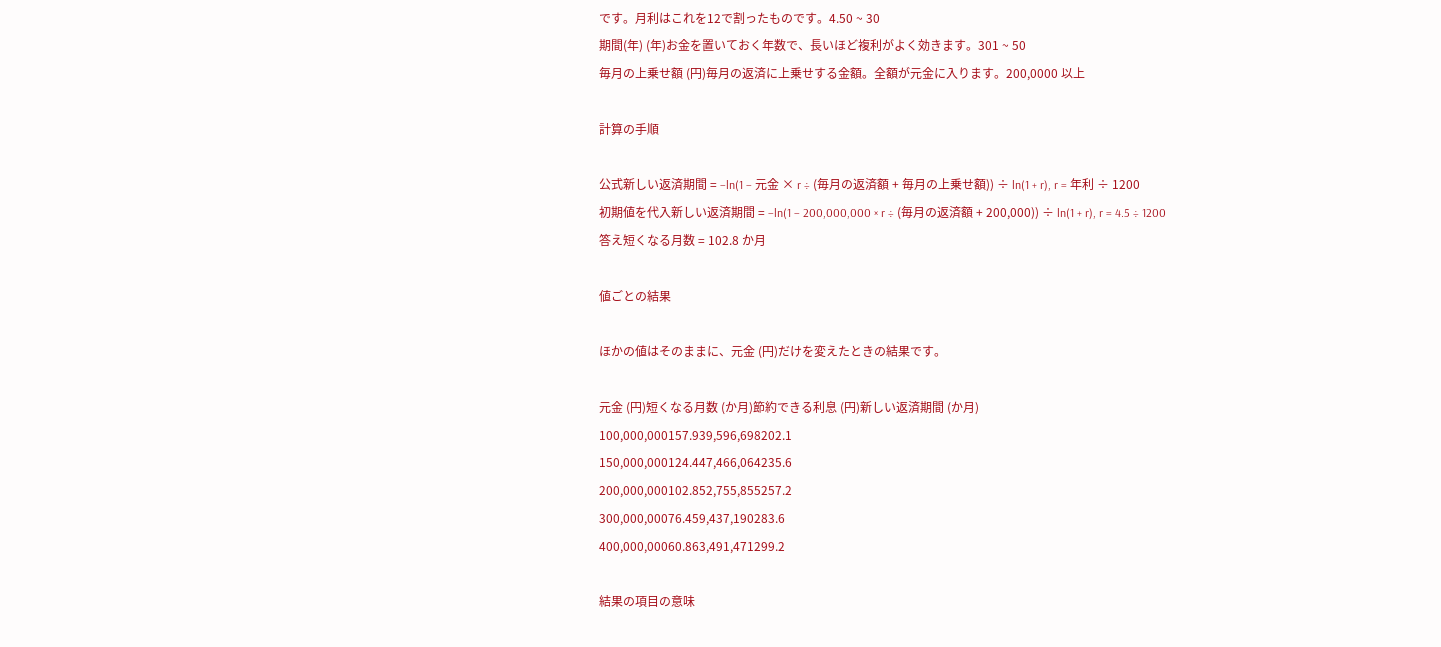です。月利はこれを12で割ったものです。4.50 ~ 30
期間(年) (年)お金を置いておく年数で、長いほど複利がよく効きます。301 ~ 50
毎月の上乗せ額 (円)毎月の返済に上乗せする金額。全額が元金に入ります。200,0000 以上

計算の手順

公式新しい返済期間 = −ln(1 − 元金 × r ÷ (毎月の返済額 + 毎月の上乗せ額)) ÷ ln(1 + r), r = 年利 ÷ 1200
初期値を代入新しい返済期間 = −ln(1 − 200,000,000 × r ÷ (毎月の返済額 + 200,000)) ÷ ln(1 + r), r = 4.5 ÷ 1200
答え短くなる月数 = 102.8 か月

値ごとの結果

ほかの値はそのままに、元金 (円)だけを変えたときの結果です。

元金 (円)短くなる月数 (か月)節約できる利息 (円)新しい返済期間 (か月)
100,000,000157.939,596,698202.1
150,000,000124.447,466,064235.6
200,000,000102.852,755,855257.2
300,000,00076.459,437,190283.6
400,000,00060.863,491,471299.2

結果の項目の意味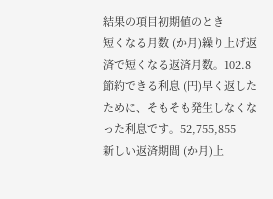結果の項目初期値のとき
短くなる月数 (か月)繰り上げ返済で短くなる返済月数。102.8
節約できる利息 (円)早く返したために、そもそも発生しなくなった利息です。52,755,855
新しい返済期間 (か月)上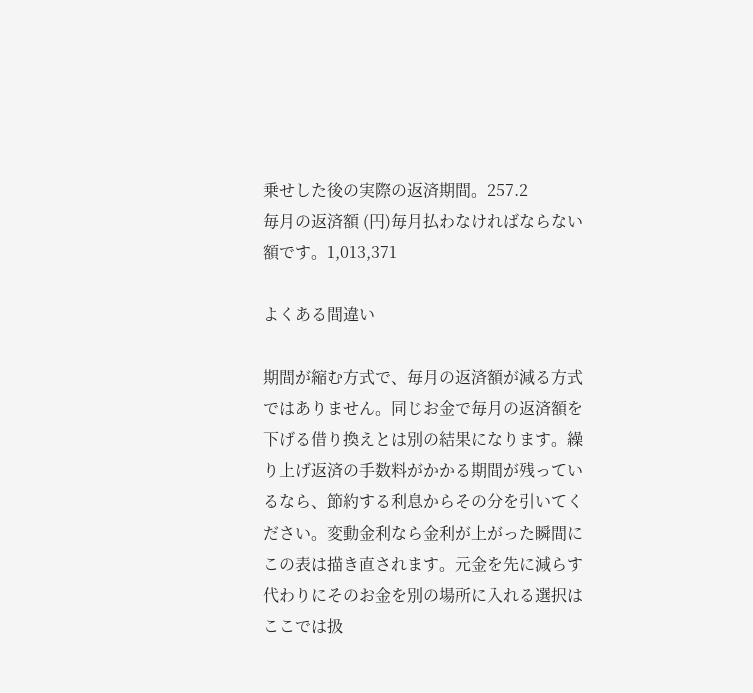乗せした後の実際の返済期間。257.2
毎月の返済額 (円)毎月払わなければならない額です。1,013,371

よくある間違い

期間が縮む方式で、毎月の返済額が減る方式ではありません。同じお金で毎月の返済額を下げる借り換えとは別の結果になります。繰り上げ返済の手数料がかかる期間が残っているなら、節約する利息からその分を引いてください。変動金利なら金利が上がった瞬間にこの表は描き直されます。元金を先に減らす代わりにそのお金を別の場所に入れる選択はここでは扱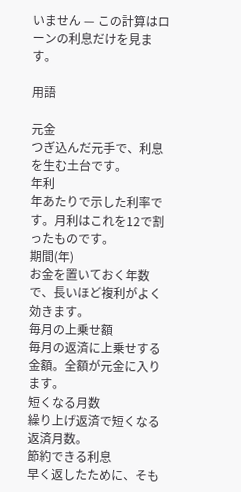いません — この計算はローンの利息だけを見ます。

用語

元金
つぎ込んだ元手で、利息を生む土台です。
年利
年あたりで示した利率です。月利はこれを12で割ったものです。
期間(年)
お金を置いておく年数で、長いほど複利がよく効きます。
毎月の上乗せ額
毎月の返済に上乗せする金額。全額が元金に入ります。
短くなる月数
繰り上げ返済で短くなる返済月数。
節約できる利息
早く返したために、そも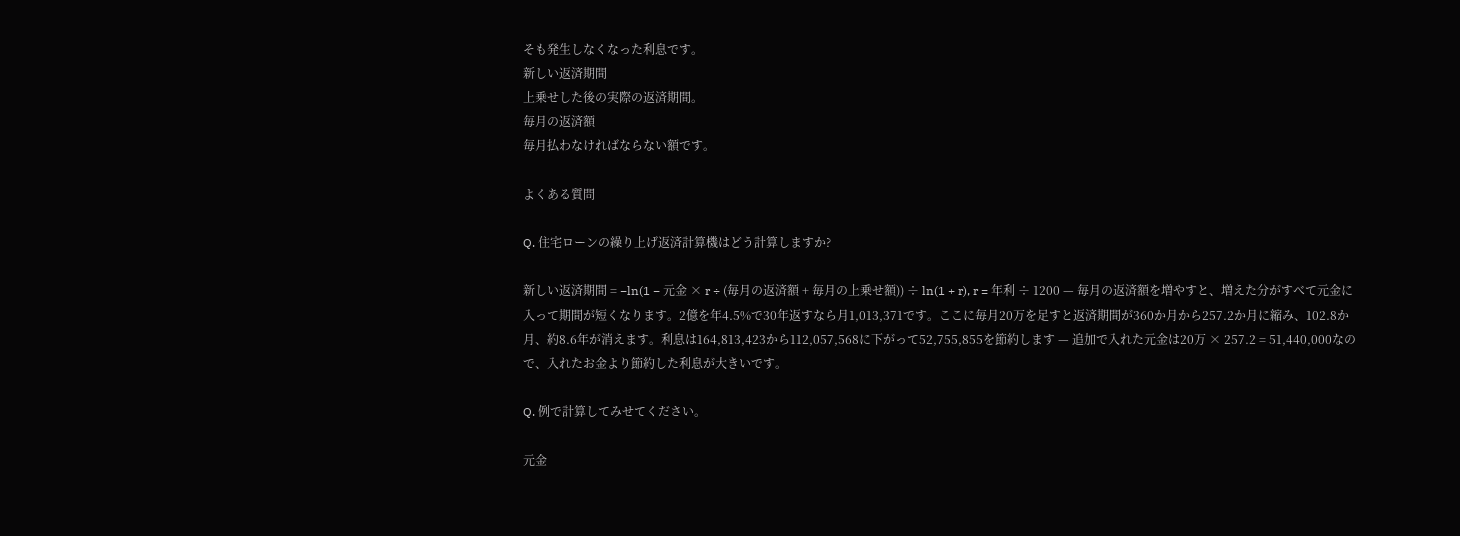そも発生しなくなった利息です。
新しい返済期間
上乗せした後の実際の返済期間。
毎月の返済額
毎月払わなければならない額です。

よくある質問

Q. 住宅ローンの繰り上げ返済計算機はどう計算しますか?

新しい返済期間 = −ln(1 − 元金 × r ÷ (毎月の返済額 + 毎月の上乗せ額)) ÷ ln(1 + r), r = 年利 ÷ 1200 — 毎月の返済額を増やすと、増えた分がすべて元金に入って期間が短くなります。2億を年4.5%で30年返すなら月1,013,371です。ここに毎月20万を足すと返済期間が360か月から257.2か月に縮み、102.8か月、約8.6年が消えます。利息は164,813,423から112,057,568に下がって52,755,855を節約します — 追加で入れた元金は20万 × 257.2 = 51,440,000なので、入れたお金より節約した利息が大きいです。

Q. 例で計算してみせてください。

元金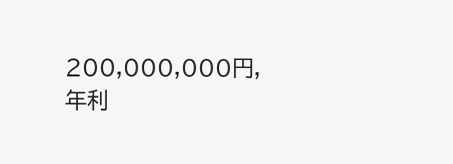200,000,000円, 年利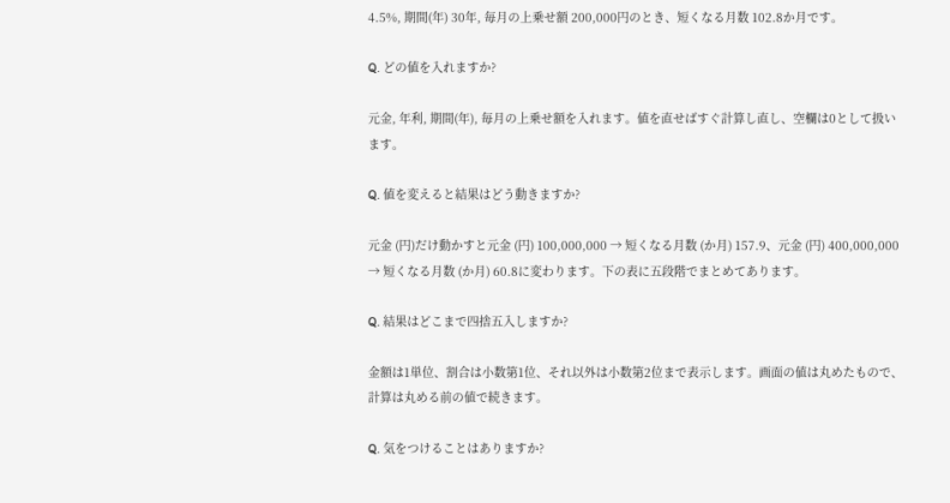4.5%, 期間(年) 30年, 毎月の上乗せ額 200,000円のとき、短くなる月数 102.8か月です。

Q. どの値を入れますか?

元金, 年利, 期間(年), 毎月の上乗せ額を入れます。値を直せばすぐ計算し直し、空欄は0として扱います。

Q. 値を変えると結果はどう動きますか?

元金 (円)だけ動かすと元金 (円) 100,000,000 → 短くなる月数 (か月) 157.9、元金 (円) 400,000,000 → 短くなる月数 (か月) 60.8に変わります。下の表に五段階でまとめてあります。

Q. 結果はどこまで四捨五入しますか?

金額は1単位、割合は小数第1位、それ以外は小数第2位まで表示します。画面の値は丸めたもので、計算は丸める前の値で続きます。

Q. 気をつけることはありますか?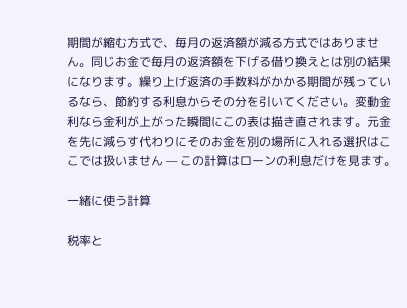期間が縮む方式で、毎月の返済額が減る方式ではありません。同じお金で毎月の返済額を下げる借り換えとは別の結果になります。繰り上げ返済の手数料がかかる期間が残っているなら、節約する利息からその分を引いてください。変動金利なら金利が上がった瞬間にこの表は描き直されます。元金を先に減らす代わりにそのお金を別の場所に入れる選択はここでは扱いません — この計算はローンの利息だけを見ます。

一緒に使う計算

税率と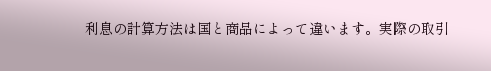利息の計算方法は国と商品によって違います。実際の取引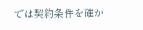では契約条件を確か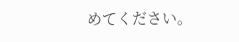めてください。